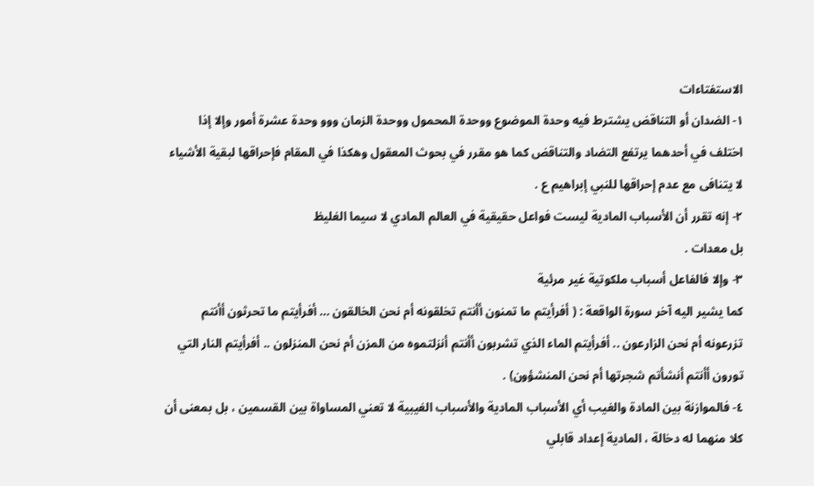الاستفتاءات
١- الضدان أو التناقض يشترط فيه وحدة الموضوع ووحدة المحمول ووحدة الزمان ووو وحدة عشرة أمور وإلا إذا اختلف في أحدهما يرتفع التضاد والتناقض كما هو مقرر في بحوث المعقول وهكذا في المقام فإحراقها لبقية الأشياء لا يتنافى مع عدم إحراقها للنبي إبراهيم ع .
٢- إنه تقرر أن الأسباب المادية ليست فواعل حقيقية في العالم المادي لا سيما الغليظ
بل معدات .
٣- وإلا فالفاعل أسباب ملكوتية غير مرئية
كما يشير اليه آخر سورة الواقعة : ( أفرأيتم ما تمنون أأنتم تخلقونه أم نحن الخالقون … أفرأيتم ما تحرثون أأنتم تزرعونه أم نحن الزارعون .. أفرأيتم الماء الذي تشربون أأنتم أنزلتموه من المزن أم نحن المنزلون .. أفرأيتم النار التي تورون أأنتم أنشأتم شجرتها أم نحن المنشؤون) .
٤- فالموازنة بين المادة والغيب أي الأسباب المادية والأسباب الغيبية لا تعني المساواة بين القسمين ، بل بمعنى أن كلا منهما له دخالة ، المادية إعداد قابلي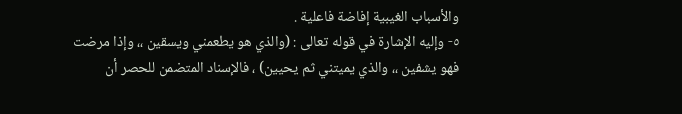والأسباب الغيبية إفاضة فاعلية .
٥- وإليه الإشارة في قوله تعالى : (والذي هو يطعمني ويسقين ،، وإذا مرضت فهو يشفين ،، والذي يميتني ثم يحيين) ، فالإسناد المتضمن للحصر أن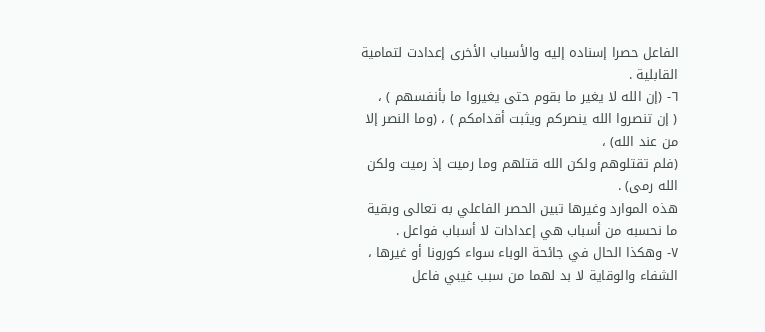الفاعل حصرا إسناده إليه والأسباب الأخرى إعدادت لتمامية القابلية .
٦- (إن الله لا يغير ما بقوم حتى يغيروا ما بأنفسهم ) ،
( إن تنصروا الله ينصركم ويثبت أقدامكم ) ، (وما النصر إلا من عند الله) ،
(فلم تقتلوهم ولكن الله قتلهم وما رميت إذ رميت ولكن الله رمى) .
هذه الموارد وغيرها تبين الحصر الفاعلي به تعالى وبقية ما نحسبه من أسباب هي إعدادات لا أسباب فواعل .
٧- وهكذا الحال في جائحة الوباء سواء كورونا أو غيرها ، الشفاء والوقاية لا بد لهما من سبب غيبي فاعل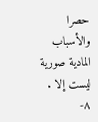حصرا والأسباب المادية صورية ليست إلا .
٨-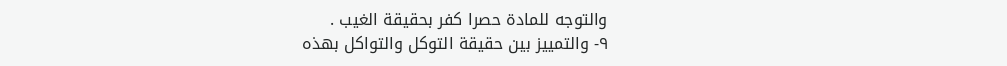والتوجه للمادة حصرا كفر بحقيقة الغيب .
٩- والتمييز بين حقيقة التوكل والتواكل بهذه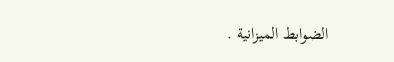الضوابط الميزانية .